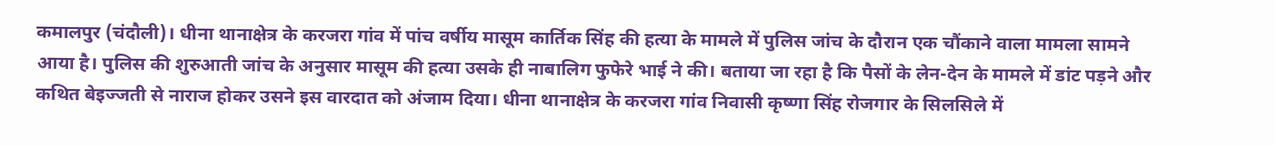कमालपुर (चंदौली)। धीना थानाक्षेत्र के करजरा गांव में पांच वर्षीय मासूम कार्तिक सिंह की हत्या के मामले में पुलिस जांच के दौरान एक चौंकाने वाला मामला सामने आया है। पुलिस की शुरुआती जांच के अनुसार मासूम की हत्या उसके ही नाबालिग फुफेरे भाई ने की। बताया जा रहा है कि पैसों के लेन-देन के मामले में डांट पड़ने और कथित बेइज्जती से नाराज होकर उसने इस वारदात को अंजाम दिया। धीना थानाक्षेत्र के करजरा गांव निवासी कृष्णा सिंह रोजगार के सिलसिले में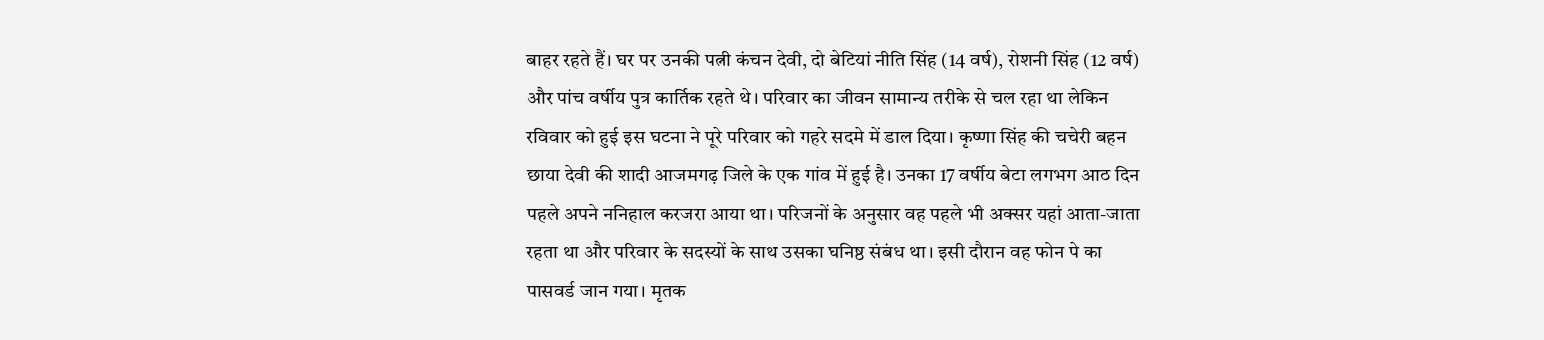बाहर रहते हैं। घर पर उनकी पत्नी कंचन देवी, दो बेटियां नीति सिंह (14 वर्ष), रोशनी सिंह (12 वर्ष) और पांच वर्षीय पुत्र कार्तिक रहते थे। परिवार का जीवन सामान्य तरीके से चल रहा था लेकिन रविवार को हुई इस घटना ने पूरे परिवार को गहरे सदमे में डाल दिया। कृष्णा सिंह की चचेरी बहन छाया देवी की शादी आजमगढ़ जिले के एक गांव में हुई है। उनका 17 वर्षीय बेटा लगभग आठ दिन पहले अपने ननिहाल करजरा आया था। परिजनों के अनुसार वह पहले भी अक्सर यहां आता-जाता रहता था और परिवार के सदस्यों के साथ उसका घनिष्ठ संबंध था। इसी दौरान वह फोन पे का पासवर्ड जान गया। मृतक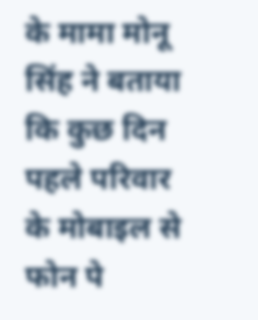के मामा मोनू सिंह ने बताया कि कुछ दिन पहले परिवार के मोबाइल से फोन पे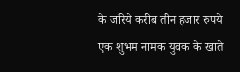के जरिये करीब तीन हजार रुपये एक शुभम नामक युवक के खाते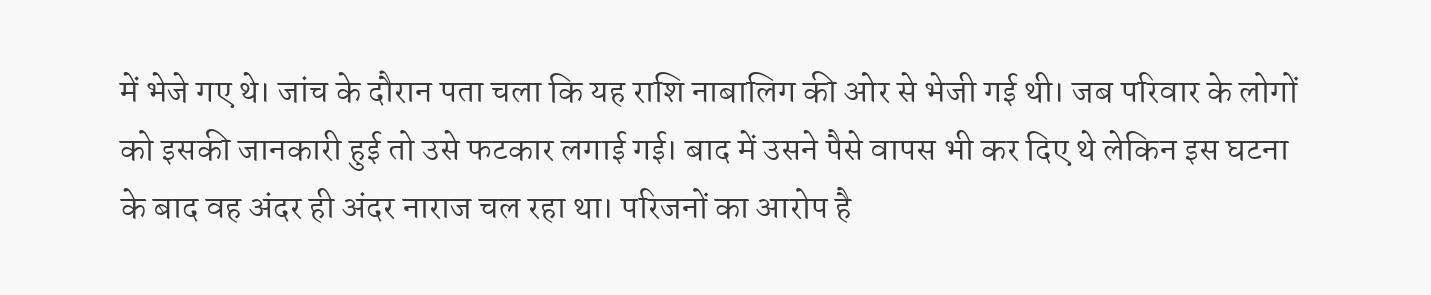में भेजे गए थे। जांच के दौरान पता चला कि यह राशि नाबालिग की ओर से भेजी गई थी। जब परिवार के लोगों को इसकी जानकारी हुई तो उसे फटकार लगाई गई। बाद में उसने पैसे वापस भी कर दिए थे लेकिन इस घटना के बाद वह अंदर ही अंदर नाराज चल रहा था। परिजनों का आरोप है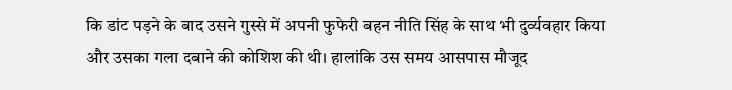कि डांट पड़ने के बाद उसने गुस्से में अपनी फुफेरी बहन नीति सिंह के साथ भी दुर्व्यवहार किया और उसका गला दबाने की कोशिश की थी। हालांकि उस समय आसपास मौजूद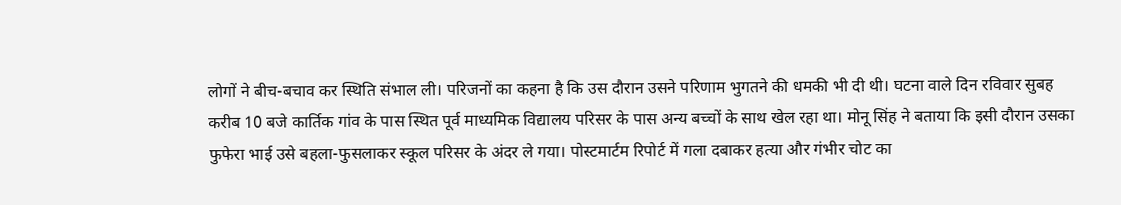लोगों ने बीच-बचाव कर स्थिति संभाल ली। परिजनों का कहना है कि उस दौरान उसने परिणाम भुगतने की धमकी भी दी थी। घटना वाले दिन रविवार सुबह करीब 10 बजे कार्तिक गांव के पास स्थित पूर्व माध्यमिक विद्यालय परिसर के पास अन्य बच्चों के साथ खेल रहा था। मोनू सिंह ने बताया कि इसी दौरान उसका फुफेरा भाई उसे बहला-फुसलाकर स्कूल परिसर के अंदर ले गया। पोस्टमार्टम रिपोर्ट में गला दबाकर हत्या और गंभीर चोट का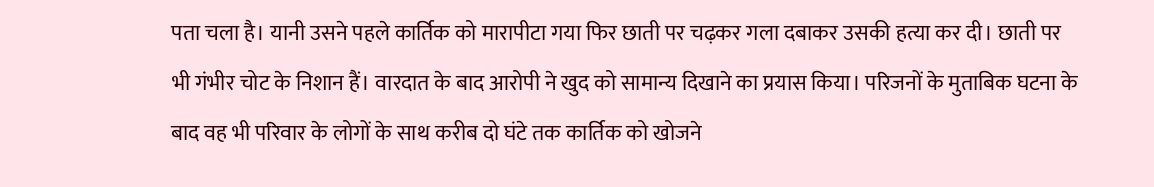पता चला है। यानी उसने पहले कार्तिक को मारापीटा गया फिर छाती पर चढ़कर गला दबाकर उसकी हत्या कर दी। छाती पर भी गंभीर चोट के निशान हैं। वारदात के बाद आरोपी ने खुद को सामान्य दिखाने का प्रयास किया। परिजनों के मुताबिक घटना के बाद वह भी परिवार के लोगों के साथ करीब दो घंटे तक कार्तिक को खोजने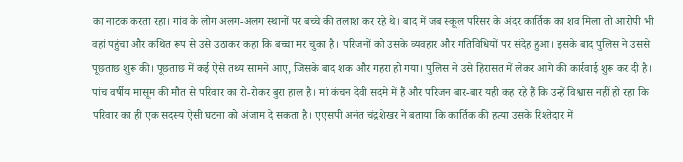का नाटक करता रहा। गांव के लोग अलग-अलग स्थानों पर बच्चे की तलाश कर रहे थे। बाद में जब स्कूल परिसर के अंदर कार्तिक का शव मिला तो आरोपी भी वहां पहुंचा और कथित रूप से उसे उठाकर कहा कि बच्चा मर चुका है। परिजनों को उसके व्यवहार और गतिविधियों पर संदेह हुआ। इसके बाद पुलिस ने उससे पूछताछ शुरू की। पूछताछ में कई ऐसे तथ्य सामने आए, जिसके बाद शक और गहरा हो गया। पुलिस ने उसे हिरासत में लेकर आगे की कार्रवाई शुरू कर दी है। पांच वर्षीय मासूम की मौत से परिवार का रो-रोकर बुरा हाल है। मां कंचन देवी सदमे में हैं और परिजन बार-बार यही कह रहे हैं कि उन्हें विश्वास नहीं हो रहा कि परिवार का ही एक सदस्य ऐसी घटना को अंजाम दे सकता है। एएसपी अनंत चंद्रशेखर ने बताया कि कार्तिक की हत्या उसके रिश्तेदार में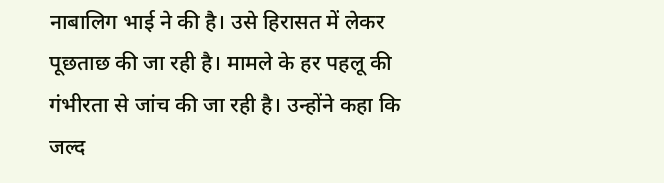नाबालिग भाई ने की है। उसे हिरासत में लेकर पूछताछ की जा रही है। मामले के हर पहलू की गंभीरता से जांच की जा रही है। उन्होंने कहा कि जल्द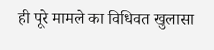ही पूरे मामले का विधिवत खुलासा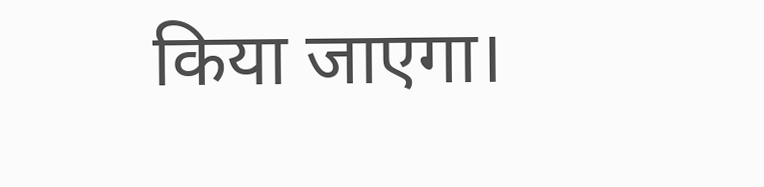किया जाएगा।